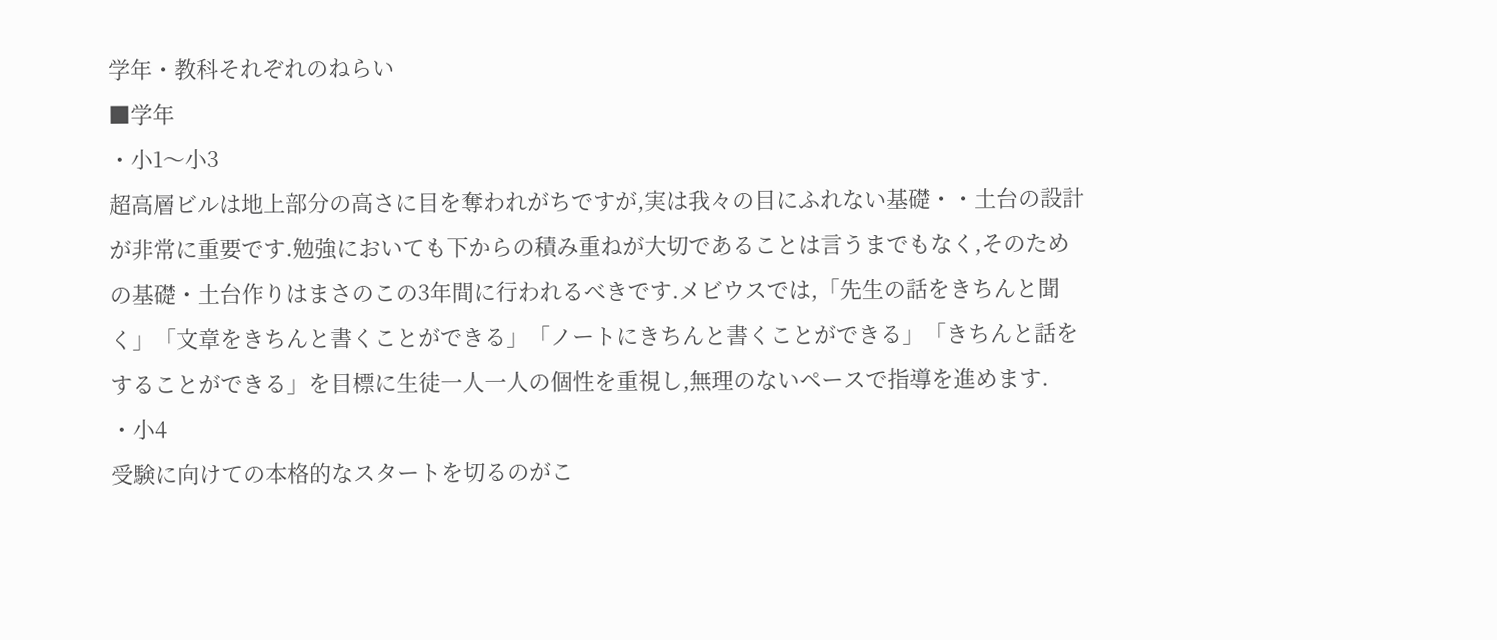学年・教科それぞれのねらい
■学年
・小1〜小3
超高層ビルは地上部分の高さに目を奪われがちですが,実は我々の目にふれない基礎・・土台の設計が非常に重要です.勉強においても下からの積み重ねが大切であることは言うまでもなく,そのための基礎・土台作りはまさのこの3年間に行われるべきです.メビウスでは,「先生の話をきちんと聞く」「文章をきちんと書くことができる」「ノートにきちんと書くことができる」「きちんと話をすることができる」を目標に生徒一人一人の個性を重視し,無理のないペースで指導を進めます.
・小4
受験に向けての本格的なスタートを切るのがこ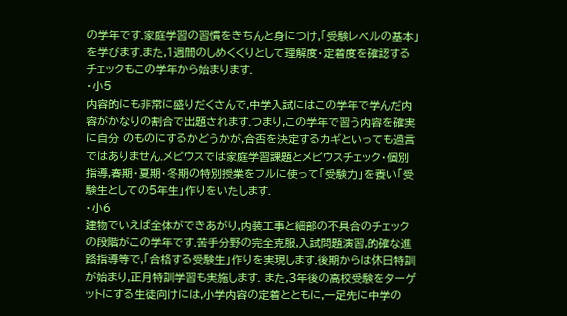の学年です.家庭学習の習慣をきちんと身につけ,「受験レベルの基本」を学びます.また,1週間のしめくくりとして理解度・定着度を確認するチェックもこの学年から始まります.
・小5
内容的にも非常に盛りだくさんで,中学入試にはこの学年で学んだ内容がかなりの割合で出題されます.つまり,この学年で習う内容を確実に自分 のものにするかどうかが,合否を決定するカギといっても過言ではありません.メビウスでは家庭学習課題とメビウスチェック・個別指導,春期・夏期・冬期の特別授業をフルに使って「受験力」を養い「受験生としての5年生」作りをいたします.
・小6
建物でいえば全体ができあがり,内装工事と細部の不具合のチェックの段階がこの学年です.苦手分野の完全克服,入試問題演習,的確な進路指導等で,「合格する受験生」作りを実現します.後期からは休日特訓が始まり,正月特訓学習も実施します. また,3年後の高校受験をターゲットにする生徒向けには,小学内容の定着とともに,一足先に中学の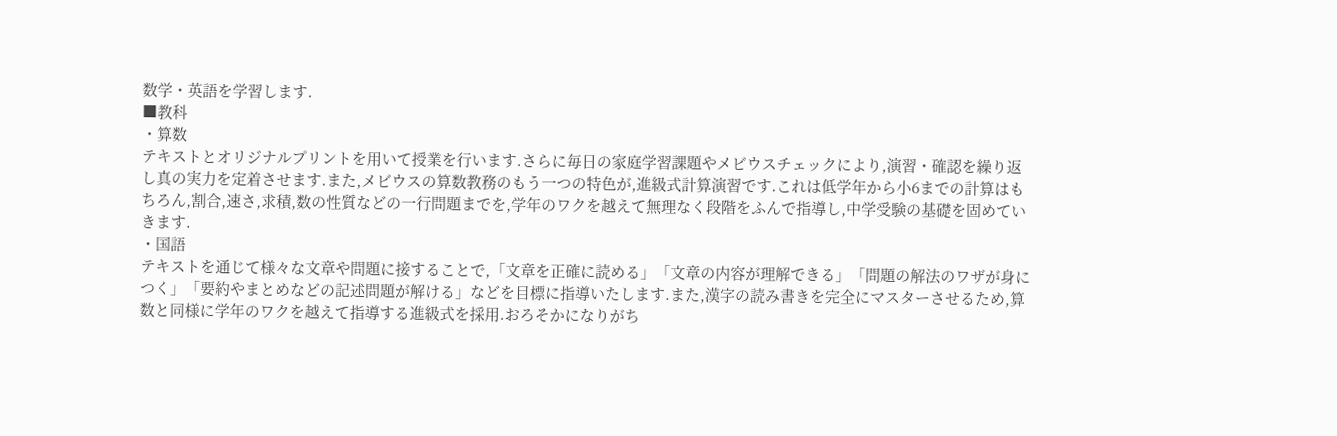数学・英語を学習します.
■教科
・算数
テキストとオリジナルプリントを用いて授業を行います.さらに毎日の家庭学習課題やメビウスチェックにより,演習・確認を繰り返し真の実力を定着させます.また,メビウスの算数教務のもう一つの特色が,進級式計算演習です.これは低学年から小6までの計算はもちろん,割合,速さ,求積,数の性質などの一行問題までを,学年のワクを越えて無理なく段階をふんで指導し,中学受験の基礎を固めていきます.
・国語
テキストを通じて様々な文章や問題に接することで,「文章を正確に読める」「文章の内容が理解できる」「問題の解法のワザが身につく」「要約やまとめなどの記述問題が解ける」などを目標に指導いたします.また,漢字の読み書きを完全にマスターさせるため,算数と同様に学年のワクを越えて指導する進級式を採用.おろそかになりがち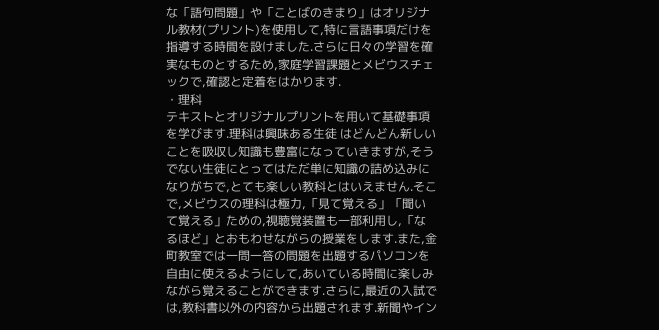な「語句問題」や「ことばのきまり」はオリジナル教材(プリント)を使用して,特に言語事項だけを指導する時間を設けました.さらに日々の学習を確実なものとするため,家庭学習課題とメビウスチェックで,確認と定着をはかります.
・理科
テキストとオリジナルプリントを用いて基礎事項を学びます.理科は興味ある生徒 はどんどん新しいことを吸収し知識も豊富になっていきますが,そうでない生徒にとってはただ単に知識の詰め込みになりがちで,とても楽しい教科とはいえません.そこで,メビウスの理科は極力,「見て覚える」「聞いて覚える」ための,視聴覚装置も一部利用し,「なるほど」とおもわせながらの授業をします.また,金町教室では一問一答の問題を出題するパソコンを自由に使えるようにして,あいている時間に楽しみながら覚えることができます.さらに,最近の入試では,教科書以外の内容から出題されます.新聞やイン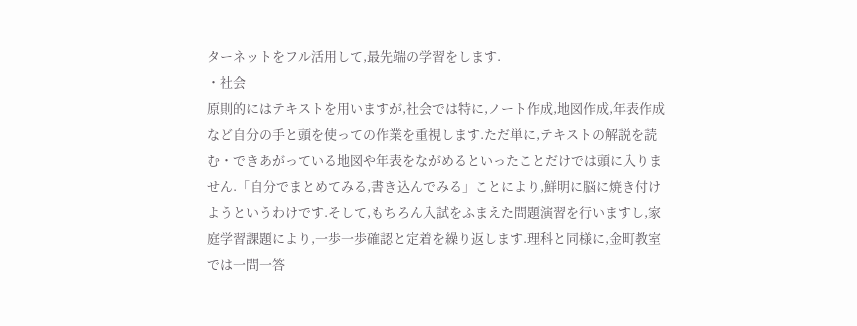ターネットをフル活用して,最先端の学習をします.
・社会
原則的にはテキストを用いますが,社会では特に,ノート作成,地図作成,年表作成など自分の手と頭を使っての作業を重視します.ただ単に,テキストの解説を読む・できあがっている地図や年表をながめるといったことだけでは頭に入りません.「自分でまとめてみる,書き込んでみる」ことにより,鮮明に脳に焼き付けようというわけです.そして,もちろん入試をふまえた問題演習を行いますし,家庭学習課題により,一歩一歩確認と定着を繰り返します.理科と同様に,金町教室では一問一答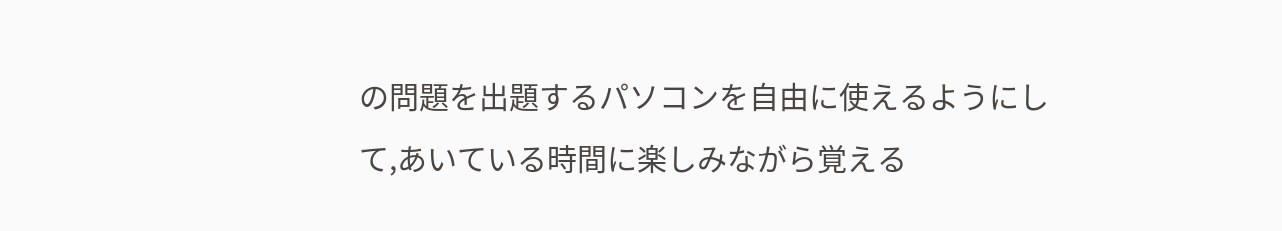の問題を出題するパソコンを自由に使えるようにして,あいている時間に楽しみながら覚える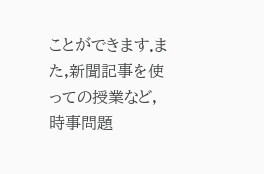ことができます.また,新聞記事を使っての授業など,時事問題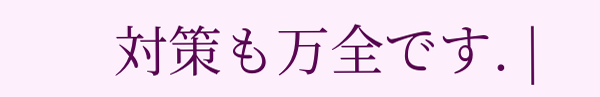対策も万全です. |